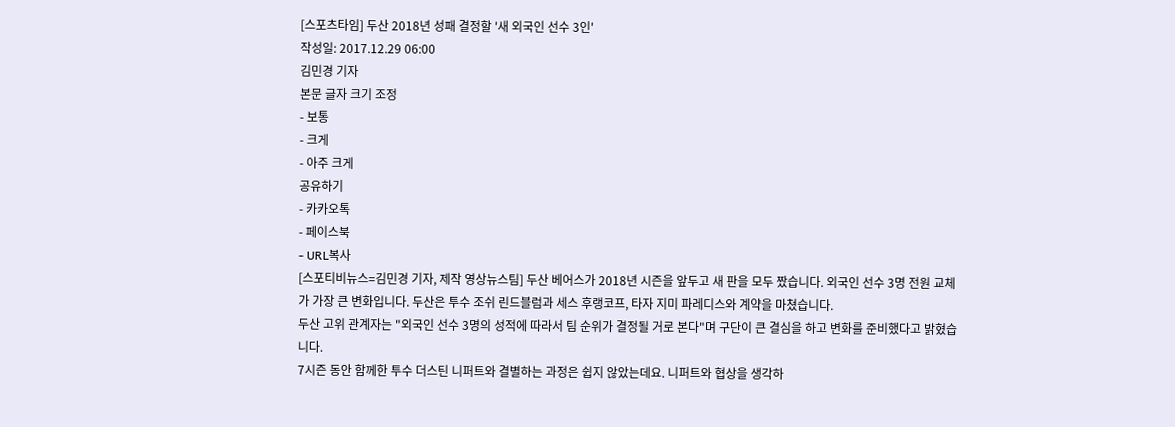[스포츠타임] 두산 2018년 성패 결정할 '새 외국인 선수 3인'
작성일: 2017.12.29 06:00
김민경 기자
본문 글자 크기 조정
- 보통
- 크게
- 아주 크게
공유하기
- 카카오톡
- 페이스북
- URL복사
[스포티비뉴스=김민경 기자, 제작 영상뉴스팀] 두산 베어스가 2018년 시즌을 앞두고 새 판을 모두 짰습니다. 외국인 선수 3명 전원 교체가 가장 큰 변화입니다. 두산은 투수 조쉬 린드블럼과 세스 후랭코프, 타자 지미 파레디스와 계약을 마쳤습니다.
두산 고위 관계자는 "외국인 선수 3명의 성적에 따라서 팀 순위가 결정될 거로 본다"며 구단이 큰 결심을 하고 변화를 준비했다고 밝혔습니다.
7시즌 동안 함께한 투수 더스틴 니퍼트와 결별하는 과정은 쉽지 않았는데요. 니퍼트와 협상을 생각하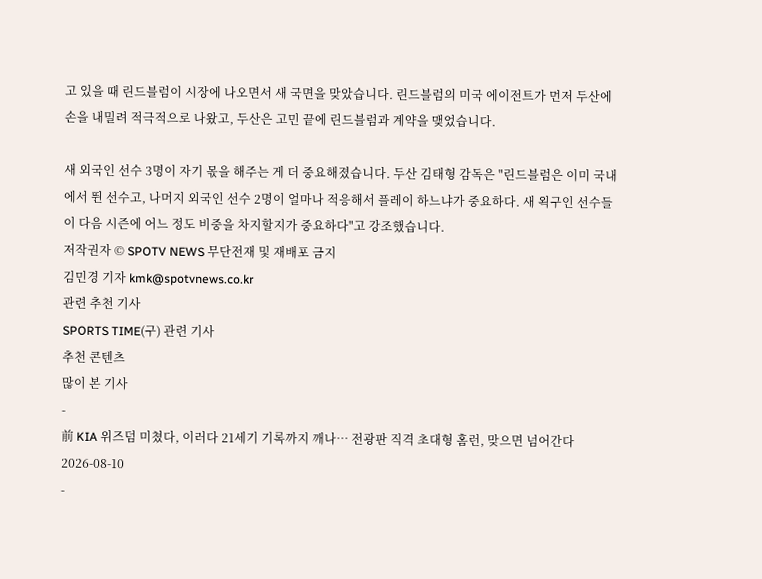고 있을 때 린드블럼이 시장에 나오면서 새 국면을 맞았습니다. 린드블럼의 미국 에이전트가 먼저 두산에 손을 내밀려 적극적으로 나왔고, 두산은 고민 끝에 린드블럼과 계약을 맺었습니다.

새 외국인 선수 3명이 자기 몫을 해주는 게 더 중요해졌습니다. 두산 김태형 감독은 "린드블럼은 이미 국내에서 뛴 선수고, 나머지 외국인 선수 2명이 얼마나 적응해서 플레이 하느냐가 중요하다. 새 왹구인 선수들이 다음 시즌에 어느 정도 비중을 차지할지가 중요하다"고 강조했습니다.
저작권자 © SPOTV NEWS 무단전재 및 재배포 금지
김민경 기자 kmk@spotvnews.co.kr
관련 추천 기사
SPORTS TIME(구) 관련 기사
추천 콘텐츠
많이 본 기사
-
前 KIA 위즈덤 미쳤다, 이러다 21세기 기록까지 깨나… 전광판 직격 초대형 홈런, 맞으면 넘어간다
2026-08-10
-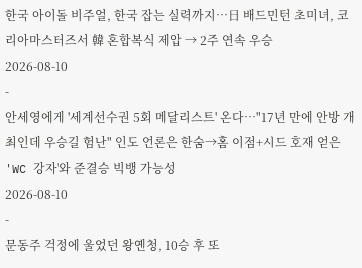한국 아이돌 비주얼, 한국 잡는 실력까지…日 배드민턴 초미녀, 코리아마스터즈서 韓 혼합복식 제압 → 2주 연속 우승
2026-08-10
-
안세영에게 '세계선수권 5회 메달리스트' 온다…"17년 만에 안방 개최인데 우승길 험난" 인도 언론은 한숨→홈 이점+시드 호재 얻은 'WC 강자'와 준결승 빅뱅 가능성
2026-08-10
-
문동주 걱정에 울었던 왕옌청, 10승 후 또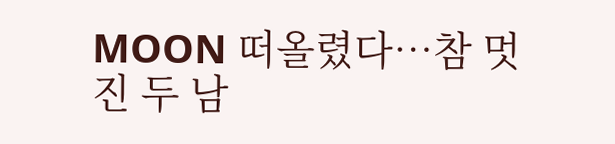MOON 떠올렸다…참 멋진 두 남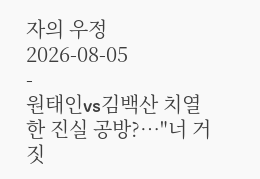자의 우정
2026-08-05
-
원태인vs김백산 치열한 진실 공방?…"너 거짓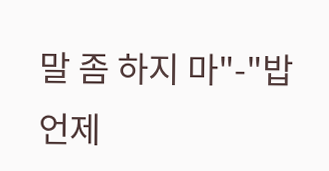말 좀 하지 마"-"밥 언제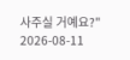사주실 거예요?"
2026-08-11